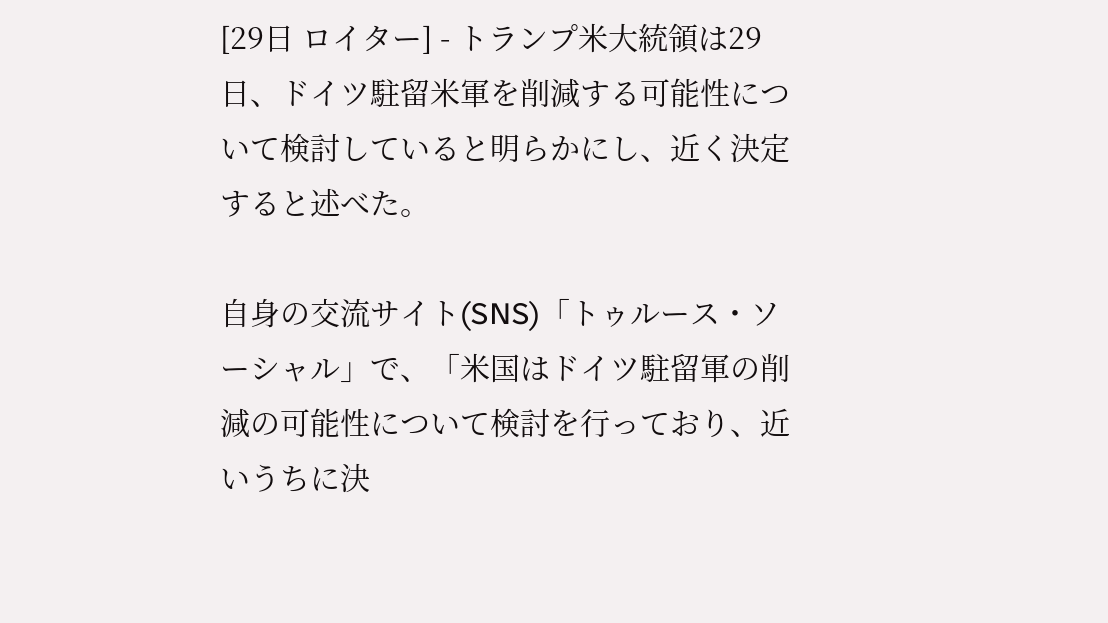[29日 ロイター] - トランプ米大統領は29日、ドイツ駐留米軍を削減する可能性について検討していると明らかにし、近く決定すると述べた。

自身の交流サイト(SNS)「トゥルース・ソーシャル」で、「米国はドイツ駐留軍の削減の可能性について検討を行っており、近いうちに決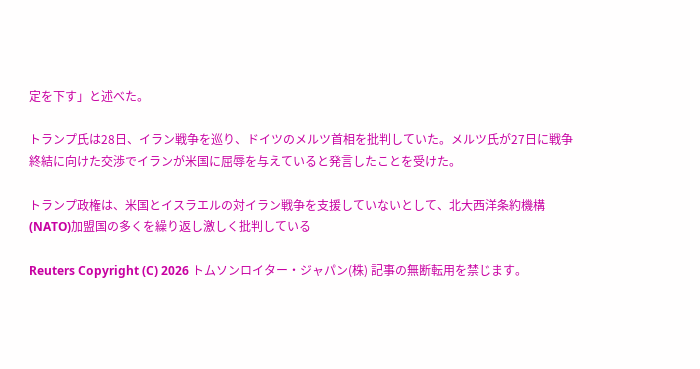定を下す」と述べた。

トランプ氏は28日、イラン戦争を巡り、ドイツのメルツ首相を批判していた。メルツ氏が27日に戦争終結に向けた交渉でイランが米国に屈辱を与えていると発言したことを受けた。

トランプ政権は、米国とイスラエルの対イラン戦争を支援していないとして、北大西洋条約機構(NATO)加盟国の多くを繰り返し激しく批判している

Reuters Copyright (C) 2026 トムソンロイター・ジャパン(株) 記事の無断転用を禁じます。